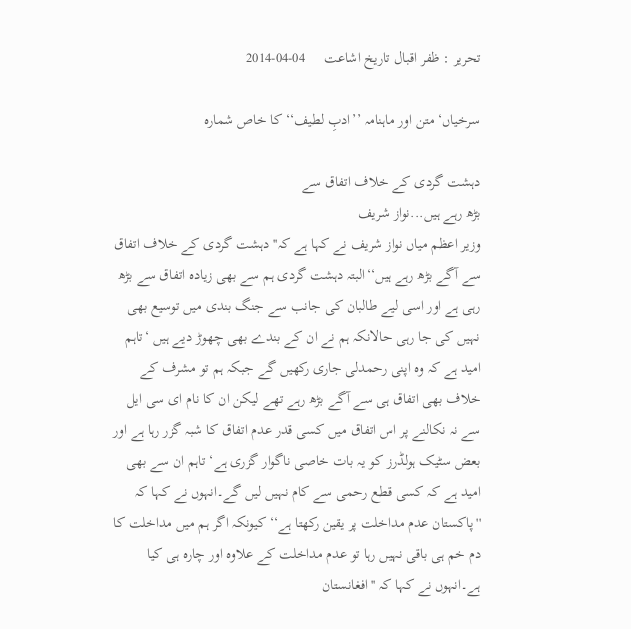تحریر : ظفر اقبال تاریخ اشاعت     04-04-2014

سرخیاں‘ متن اور ماہنامہ ’’ادبِ لطیف‘‘ کا خاص شمارہ

دہشت گردی کے خلاف اتفاق سے
بڑھ رہے ہیں...نواز شریف
وزیر اعظم میاں نواز شریف نے کہا ہے کہ'' دہشت گردی کے خلاف اتفاق سے آگے بڑھ رہے ہیں‘‘البتہ دہشت گردی ہم سے بھی زیادہ اتفاق سے بڑھ رہی ہے اور اسی لیے طالبان کی جانب سے جنگ بندی میں توسیع بھی نہیں کی جا رہی حالانکہ ہم نے ان کے بندے بھی چھوڑ دیے ہیں ‘تاہم امید ہے کہ وہ اپنی رحمدلی جاری رکھیں گے جبکہ ہم تو مشرف کے خلاف بھی اتفاق ہی سے آگے بڑھ رہے تھے لیکن ان کا نام ای سی ایل سے نہ نکالنے پر اس اتفاق میں کسی قدر عدم اتفاق کا شبہ گزر رہا ہے اور بعض سٹیک ہولڈرز کو یہ بات خاصی ناگوار گزری ہے‘ تاہم ان سے بھی امید ہے کہ کسی قطع رحمی سے کام نہیں لیں گے۔انہوں نے کہا کہ ''پاکستان عدم مداخلت پر یقین رکھتا ہے‘‘ کیونکہ اگر ہم میں مداخلت کا دم خم ہی باقی نہیں رہا تو عدم مداخلت کے علاوہ اور چارہ ہی کیا ہے۔انہوں نے کہا کہ ''افغانستان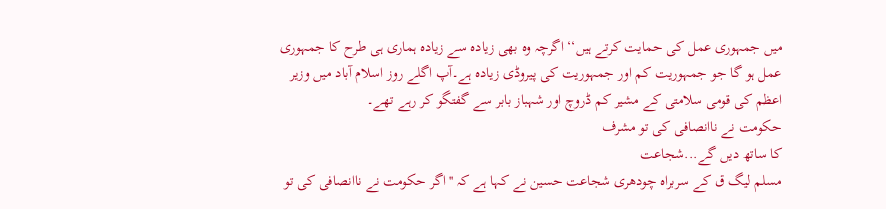میں جمہوری عمل کی حمایت کرتے ہیں‘‘ اگرچہ وہ بھی زیادہ سے زیادہ ہماری ہی طرح کا جمہوری عمل ہو گا جو جمہوریت کم اور جمہوریت کی پیروڈی زیادہ ہے۔آپ اگلے روز اسلام آباد میں وزیر اعظم کی قومی سلامتی کے مشیر کم ڈروچ اور شہباز بابر سے گفتگو کر رہے تھے۔
حکومت نے ناانصافی کی تو مشرف
کا ساتھ دیں گے...شجاعت
مسلم لیگ ق کے سربراہ چودھری شجاعت حسین نے کہا ہے کہ ''اگر حکومت نے ناانصافی کی تو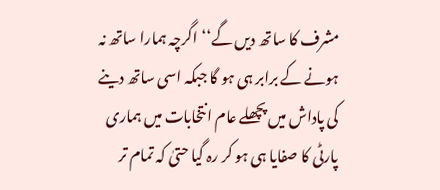مشرف کا ساتھ دیں گے‘‘اگرچہ ہمارا ساتھ نہ ہونے کے برابر ہی ہو گا جبکہ اسی ساتھ دینے کی پاداش میں پچھلے عام انتخابات میں ہماری پارٹی کا صفایا ہی ہو کر رہ گیا حتیٰ کہ تمام تر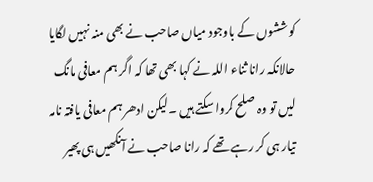کوششوں کے باوجود میاں صاحب نے بھی منہ نہیں لگایا حالانکہ رانا ثناء اللہ نے کہا بھی تھا کہ اگر ہم معافی مانگ لیں تو وہ صلح کروا سکتے ہیں ۔لیکن ادھر ہم معافی یافتہ نامہ تیار ہی کر رہے تھے کہ رانا صاحب نے آنکھیں ہی پھیر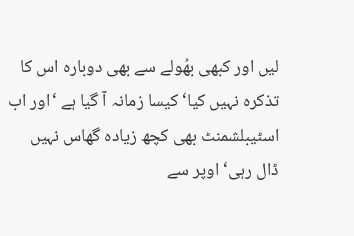لیں اور کبھی بھُولے سے بھی دوبارہ اس کا تذکرہ نہیں کیا‘کیسا زمانہ آ گیا ہے ‘اور اب اسٹیبلشمنٹ بھی کچھ زیادہ گھاس نہیں ڈال رہی‘ اوپر سے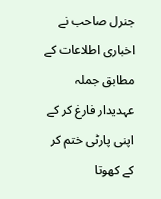جنرل صاحب نے اخباری اطلاعات کے مطابق جملہ عہدیدار فارغ کر کے اپنی پارٹی ختم کر کے کھوتا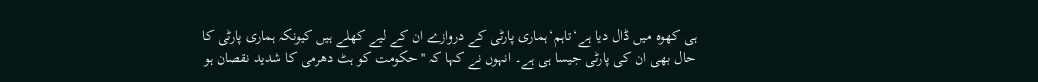ہی کھوہ میں ڈال دیا ہے‘تاہم‘ہماری پارٹی کے دروازے ان کے لیے کھلے ہیں کیونکہ ہماری پارٹی کا حال بھی ان کی پارٹی جیسا ہی ہے۔ انہوں نے کہا کہ ''حکومت کو ہٹ دھرمی کا شدید نقصان ہو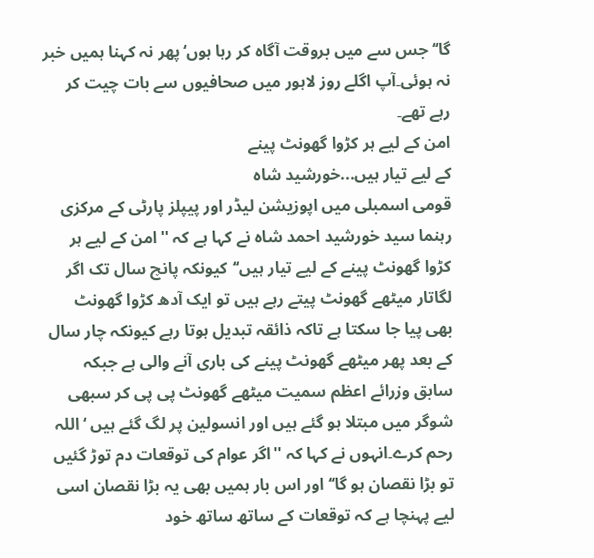گا‘‘جس سے میں بروقت آگاہ کر رہا ہوں‘پھر نہ کہنا ہمیں خبر نہ ہوئی۔آپ اگلے روز لاہور میں صحافیوں سے بات چیت کر رہے تھے۔
امن کے لیے ہر کڑوا گھونٹ پینے
کے لیے تیار ہیں...خورشید شاہ
قومی اسمبلی میں اپوزیشن لیڈر اور پیپلز پارٹی کے مرکزی رہنما سید خورشید احمد شاہ نے کہا ہے کہ ''امن کے لیے ہر کڑوا گھونٹ پینے کے لیے تیار ہیں‘‘کیونکہ پانچ سال تک اگر لگاتار میٹھے گھونٹ پیتے رہے ہیں تو ایک آدھ کڑوا گھونٹ بھی پیا جا سکتا ہے تاکہ ذائقہ تبدیل ہوتا رہے کیونکہ چار سال کے بعد پھر میٹھے گھونٹ پینے کی باری آنے والی ہے جبکہ سابق وزرائے اعظم سمیت میٹھے گھونٹ پی پی کر سبھی شوگر میں مبتلا ہو گئے ہیں اور انسولین پر لگ گئے ہیں ‘اللہ رحم کرے۔انہوں نے کہا کہ ''اگر عوام کی توقعات دم توڑ گئیں تو بڑا نقصان ہو گا‘‘اور اس بار ہمیں بھی یہ بڑا نقصان اسی لیے پہنچا ہے کہ توقعات کے ساتھ ساتھ خود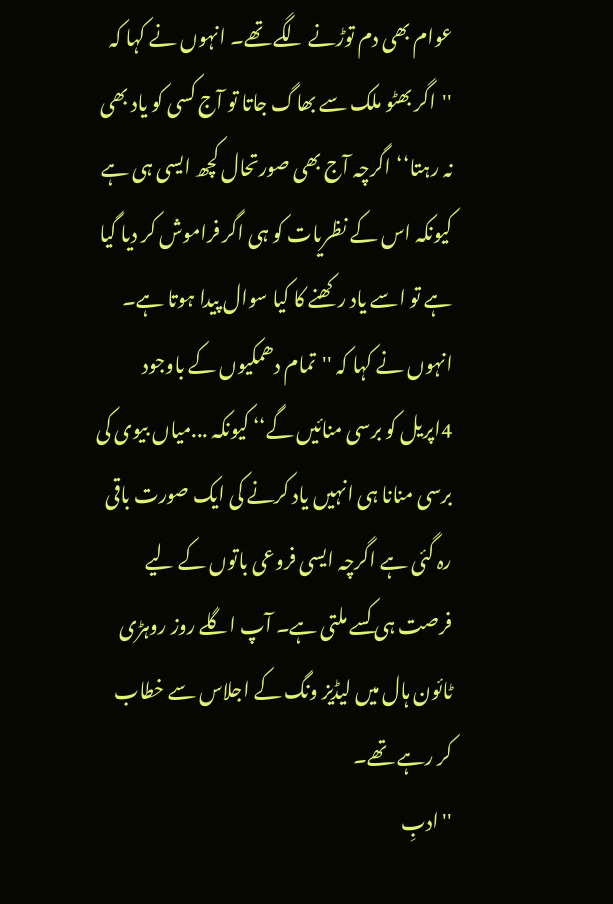عوام بھی دم توڑنے لگے تھے۔ انہوں نے کہا کہ ''اگر بھٹو ملک سے بھاگ جاتا تو آج کسی کو یاد بھی نہ رہتا‘‘اگرچہ آج بھی صورتحال کچھ ایسی ہی ہے کیونکہ اس کے نظریات کو ہی اگر فراموش کر دیا گیا ہے تو اسے یاد رکھنے کا کیا سوال پیدا ہوتا ہے۔ انہوں نے کہا کہ ''تمام دھمکیوں کے باوجود 4اپریل کو برسی منائیں گے‘‘ کیونکہ ...میاں بیوی کی برسی منانا ہی انہیں یاد کرنے کی ایک صورت باقی رہ گئی ہے اگرچہ ایسی فروعی باتوں کے لیے فرصت ہی کسے ملتی ہے۔ آپ اگلے روز روہڑی ٹائون ہال میں لیڈیز ونگ کے اجلاس سے خطاب کر رہے تھے۔
''ادبِ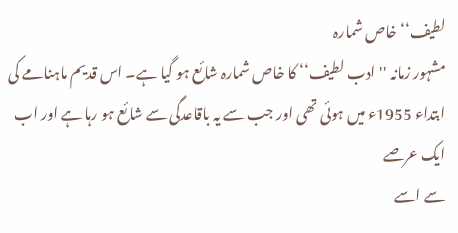لطیف‘‘خاص شمارہ
مشہور زمانہ ''ادب لطیف‘‘ کا خاص شمارہ شائع ہو گیا ہے۔ اس قدیم ماہنامے کی ابتداء 1955ء میں ہوئی تھی اور جب سے یہ باقاعدگی سے شائع ہو رہا ہے اور اب ایک عرصے
سے اسے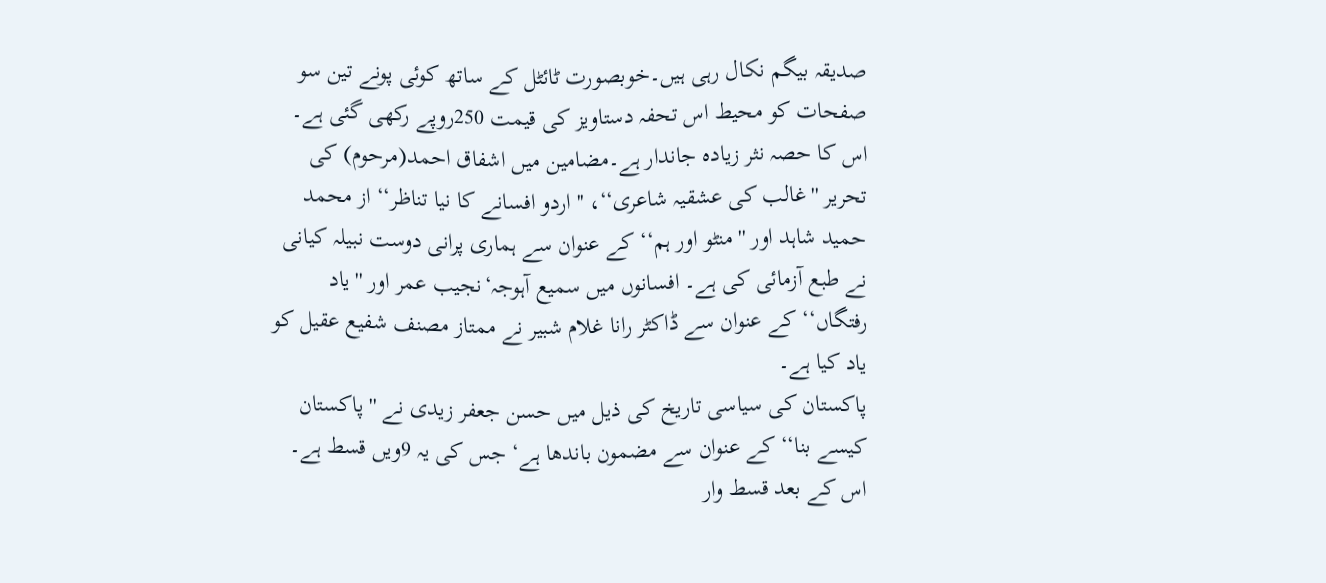صدیقہ بیگم نکال رہی ہیں۔خوبصورت ٹائٹل کے ساتھ کوئی پونے تین سو صفحات کو محیط اس تحفہ دستاویز کی قیمت 250روپے رکھی گئی ہے۔ اس کا حصہ نثر زیادہ جاندار ہے۔مضامین میں اشفاق احمد(مرحوم) کی تحریر ''غالب کی عشقیہ شاعری‘‘، ''اردو افسانے کا نیا تناظر‘‘ از محمد حمید شاہد اور ''منٹو اور ہم‘‘ کے عنوان سے ہماری پرانی دوست نبیلہ کیانی نے طبع آزمائی کی ہے۔ افسانوں میں سمیع آہوجہ‘نجیب عمر اور ''یاد رفتگاں‘‘ کے عنوان سے ڈاکٹر رانا غلام شبیر نے ممتاز مصنف شفیع عقیل کو یاد کیا ہے۔
پاکستان کی سیاسی تاریخ کی ذیل میں حسن جعفر زیدی نے ''پاکستان کیسے بنا‘‘ کے عنوان سے مضمون باندھا ہے‘ جس کی یہ 9ویں قسط ہے۔ اس کے بعد قسط وار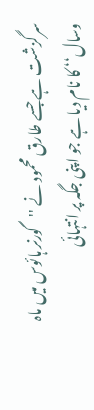سرگزشت ہے جسے طارق محمود نے ''گورنر ہائوس میں ماہ وسال‘‘ کا نام دیا ہے جو اپنی جگہ پر انتہائی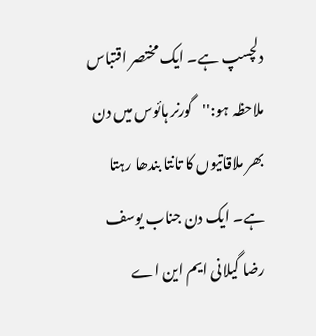دلچسپ ہے۔ ایک مختصر اقتباس ملاحظہ ہو:''گورنر ہائوس میں دن بھر ملاقاتیوں کا تانتا بندھا رہتا ہے۔ ایک دن جناب یوسف رضا گیلانی ایم این اے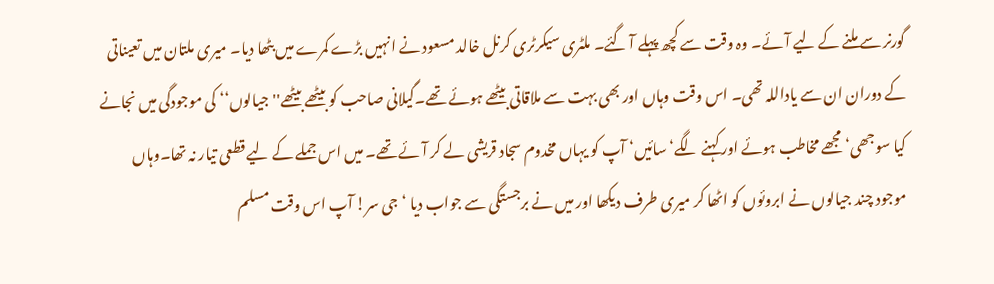گورنر سے ملنے کے لیے آئے۔ وہ وقت سے کچھ پہلے آ گئے۔ ملٹری سیکرٹری کرنل خالد مسعود نے انہیں بڑے کمرے میں بٹھا دیا۔ میری ملتان میں تعیناتی کے دوران ان سے یاداللہ تھی۔ اس وقت وہاں اور بھی بہت سے ملاقاتی بیٹھے ہوئے تھے۔گیلانی صاحب کو بیٹھے بیٹھے''جیالوں‘‘ کی موجودگی میں نجانے کیا سوجھی‘ مجھے مخاطب ہوئے اور کہنے لگے‘سائیں‘ آپ کو یہاں مخدوم سجاد قریشی لے کر آئے تھے۔ میں اس جملے کے لیے قطعی تیار نہ تھا۔وہاں موجود چند جیالوں نے ابروئوں کو اٹھا کر میری طرف دیکھا اور میں نے برجستگی سے جواب دیا ‘جی سر! آپ اس وقت مسلم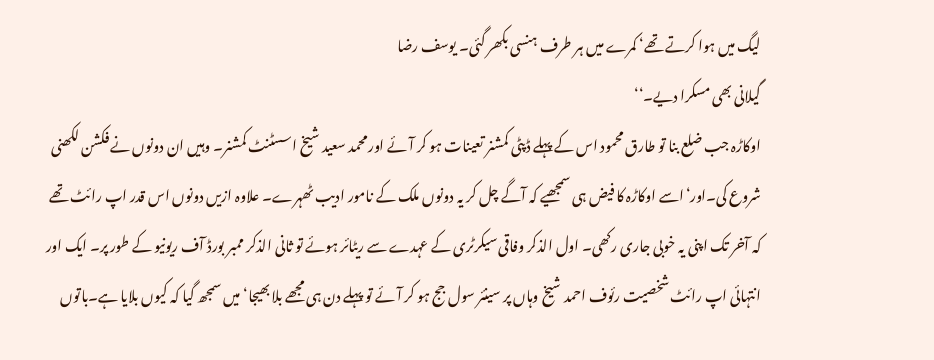لیگ میں ہوا کرتے تھے‘ کمرے میں ہر طرف ہنسی بکھر گئی۔ یوسف رضا
گیلانی بھی مسکرا دیے۔‘‘
اوکاڑہ جب ضلع بنا تو طارق محمود اس کے پہلے ڈپٹی کمشنر تعینات ہو کر آئے اور محمد سعید شیخ اسسٹنٹ کمشنر۔ وہیں ان دونوں نے فکشن لکھنی شروع کی۔اور‘اسے اوکاڑہ کا فیض ہی سمجھیے کہ آگے چل کر یہ دونوں ملک کے نامور ادیب ٹھہرے۔ علاوہ ازیں دونوں اس قدر اپ رائٹ تھے کہ آخر تک اپنی یہ خوبی جاری رکھی۔ اول الذکر وفاقی سیکرٹری کے عہدے سے ریٹائر ہوئے تو ثانی الذکر ممبر بورڈ آف ریونیو کے طور پر۔ ایک اور انتہائی اپ رائٹ شخصیت رئوف احمد شیخ وہاں پر سینئر سول جج ہو کر آئے تو پہلے دن ہی مجھے بلا بھیجا‘ میں سمجھ گیا کہ کیوں بلایا ہے۔باتوں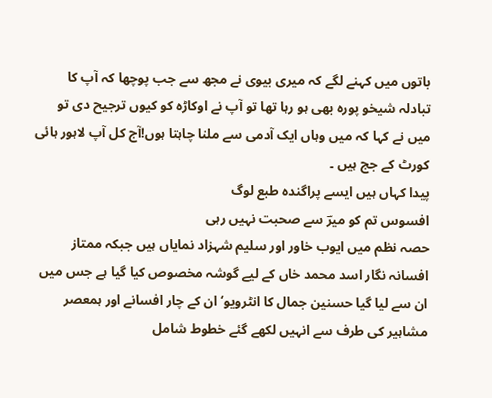باتوں میں کہنے لگے کہ میری بیوی نے مجھ سے جب پوچھا کہ آپ کا تبادلہ شیخو پورہ بھی ہو رہا تھا تو آپ نے اوکاڑہ کو کیوں ترجیح دی تو میں نے کہا کہ میں وہاں ایک آدمی سے ملنا چاہتا ہوں!آج کل آپ لاہور ہائی کورٹ کے جج ہیں ۔
پیدا کہاں ہیں ایسے پراگندہ طبع لوگ
افسوس تم کو میرؔ سے صحبت نہیں رہی
حصہ نظم میں ایوب خاور اور سلیم شہزاد نمایاں ہیں جبکہ ممتاز افسانہ نگار اسد محمد خاں کے لیے گوشہ مخصوص کیا گیا ہے جس میں ان سے لیا گیا حسنین جمال کا انٹرویو‘ ان کے چار افسانے اور ہمعصر مشاہیر کی طرف سے انہیں لکھے گئے خطوط شامل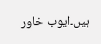ہیں۔ایوب خاور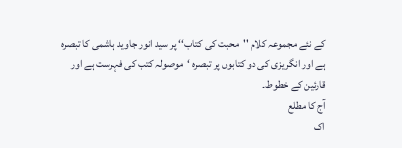کے نئے مجموعہ کلام ''محبت کی کتاب‘‘ پر سید انور جاوید ہاشمی کا تبصرہ ہے اور انگریزی کی دو کتابوں پر تبصرہ ‘موصولہ کتب کی فہرست ہے اور قارئین کے خطوط۔
آج کا مطلع
اک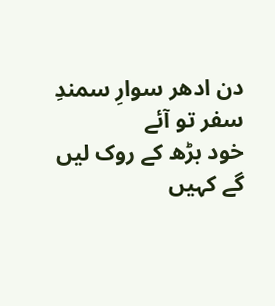دن ادھر سوارِ سمندِ سفر تو آئے
خود بڑھ کے روک لیں گے کہیں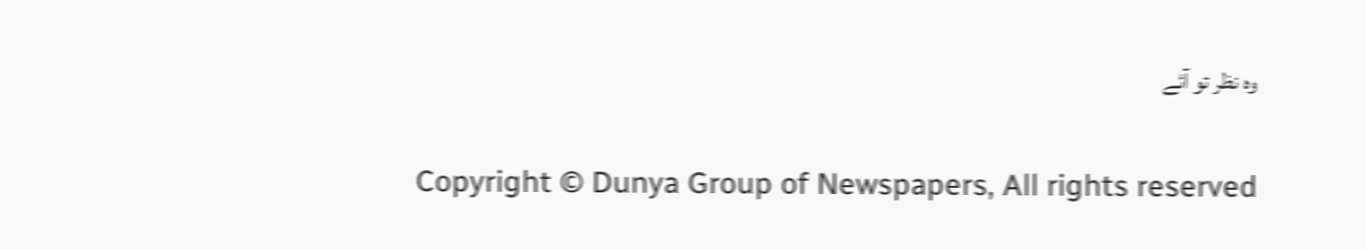وہ نظر تو آئے

Copyright © Dunya Group of Newspapers, All rights reserved